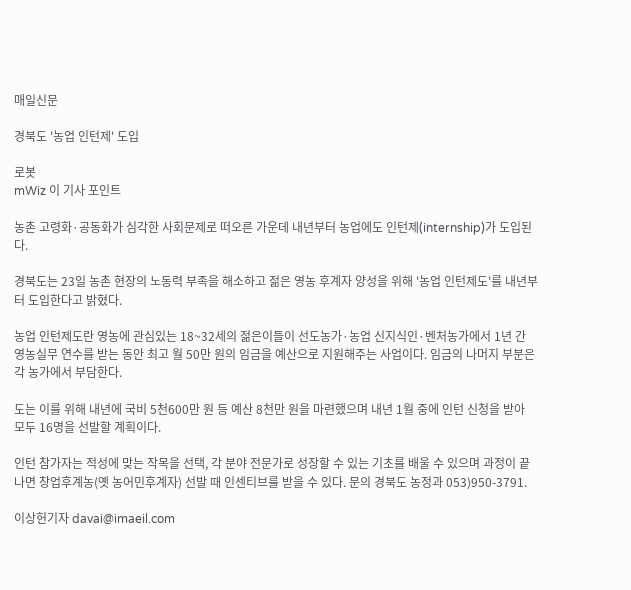매일신문

경북도 '농업 인턴제' 도입

로봇
mWiz 이 기사 포인트

농촌 고령화·공동화가 심각한 사회문제로 떠오른 가운데 내년부터 농업에도 인턴제(internship)가 도입된다.

경북도는 23일 농촌 현장의 노동력 부족을 해소하고 젊은 영농 후계자 양성을 위해 '농업 인턴제도'를 내년부터 도입한다고 밝혔다.

농업 인턴제도란 영농에 관심있는 18~32세의 젊은이들이 선도농가·농업 신지식인·벤처농가에서 1년 간 영농실무 연수를 받는 동안 최고 월 50만 원의 임금을 예산으로 지원해주는 사업이다. 임금의 나머지 부분은 각 농가에서 부담한다.

도는 이를 위해 내년에 국비 5천600만 원 등 예산 8천만 원을 마련했으며 내년 1월 중에 인턴 신청을 받아 모두 16명을 선발할 계획이다.

인턴 참가자는 적성에 맞는 작목을 선택, 각 분야 전문가로 성장할 수 있는 기초를 배울 수 있으며 과정이 끝나면 창업후계농(옛 농어민후계자) 선발 때 인센티브를 받을 수 있다. 문의 경북도 농정과 053)950-3791.

이상헌기자 davai@imaeil.com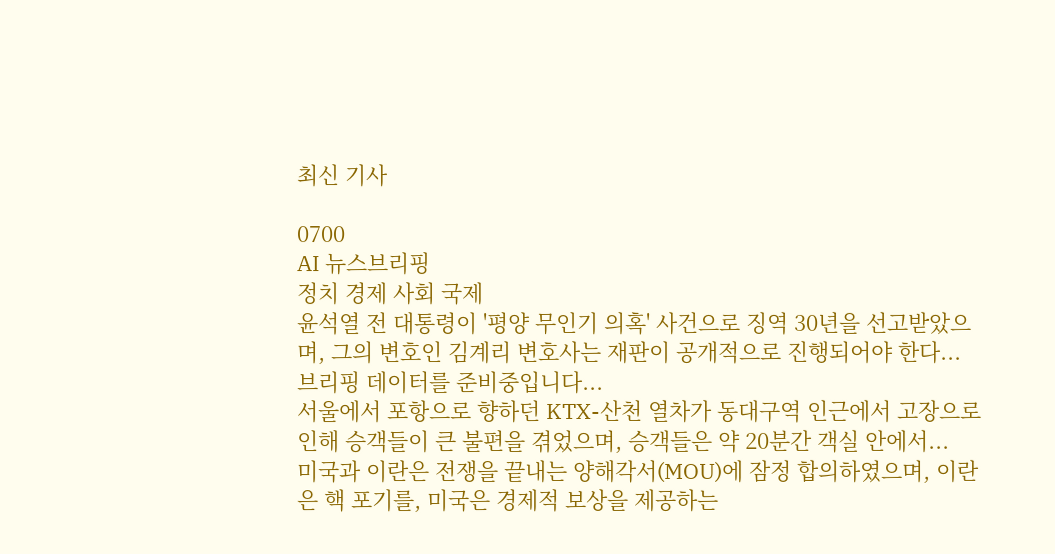최신 기사

0700
AI 뉴스브리핑
정치 경제 사회 국제
윤석열 전 대통령이 '평양 무인기 의혹' 사건으로 징역 30년을 선고받았으며, 그의 변호인 김계리 변호사는 재판이 공개적으로 진행되어야 한다...
브리핑 데이터를 준비중입니다...
서울에서 포항으로 향하던 KTX-산천 열차가 동대구역 인근에서 고장으로 인해 승객들이 큰 불편을 겪었으며, 승객들은 약 20분간 객실 안에서...
미국과 이란은 전쟁을 끝내는 양해각서(MOU)에 잠정 합의하였으며, 이란은 핵 포기를, 미국은 경제적 보상을 제공하는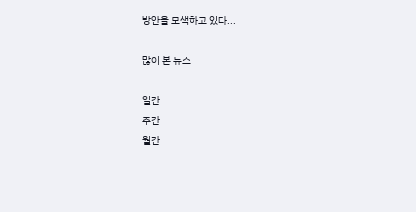방안을 모색하고 있다...

많이 본 뉴스

일간
주간
월간